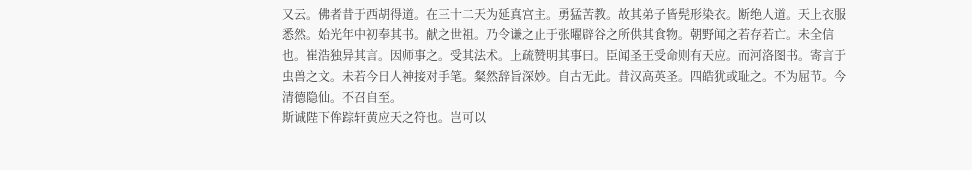又云。佛者昔于西胡得道。在三十二天为延真宫主。勇猛苦教。故其弟子皆髡形染衣。断绝人道。天上衣服悉然。始光年中初奉其书。献之世祖。乃令谦之止于张曜辟谷之所供其食物。朝野闻之若存若亡。未全信也。崔浩独异其言。因师事之。受其法术。上疏赞明其事曰。臣闻圣王受命则有天应。而河洛图书。寄言于虫兽之文。未若今日人神接对手笔。粲然辞旨深妙。自古无此。昔汉高英圣。四皓犹或耻之。不为屈节。今清德隐仙。不召自至。
斯诚陛下侔踪轩黄应天之符也。岂可以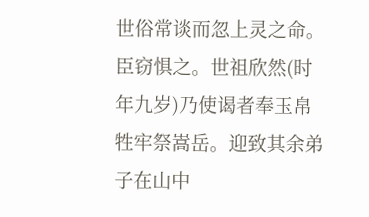世俗常谈而忽上灵之命。臣窃惧之。世祖欣然(时年九岁)乃使谒者奉玉帛牲牢祭嵩岳。迎致其余弟子在山中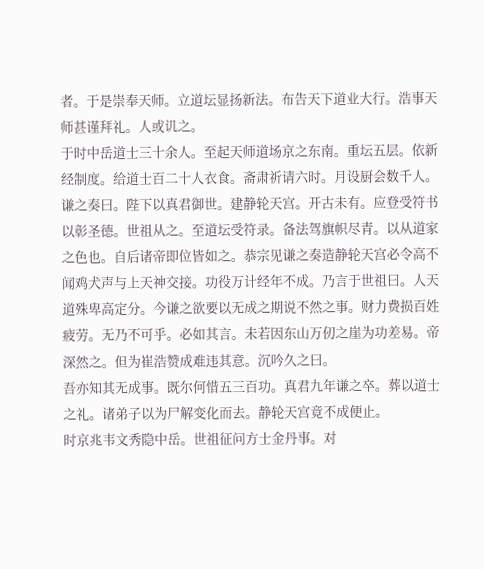者。于是崇奉天师。立道坛显扬新法。布告天下道业大行。浩事天师甚谨拜礼。人或讥之。
于时中岳道士三十余人。至起天师道场京之东南。重坛五层。依新经制度。给道士百二十人衣食。斋肃祈请六时。月设厨会数千人。
谦之奏曰。陛下以真君御世。建静轮天宫。开古未有。应登受符书以彰圣德。世祖从之。至道坛受符录。备法驾旗帜尽青。以从道家之色也。自后诸帝即位皆如之。恭宗见谦之奏造静轮天宫必令高不闻鸡犬声与上天神交接。功役万计经年不成。乃言于世祖曰。人天道殊卑高定分。今谦之欲要以无成之期说不然之事。财力费损百姓疲劳。无乃不可乎。必如其言。未若因东山万仞之崖为功差易。帝深然之。但为崔浩赞成难违其意。沉吟久之曰。
吾亦知其无成事。既尔何惜五三百功。真君九年谦之卒。葬以道士之礼。诸弟子以为尸解变化而去。静轮天宫竟不成便止。
时京兆韦文秀隐中岳。世祖征问方士金丹事。对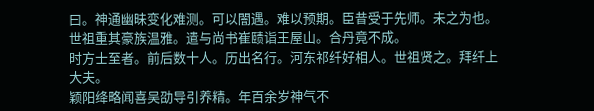曰。神通幽昧变化难测。可以闇遇。难以预期。臣昔受于先师。未之为也。世祖重其豪族温雅。遣与尚书崔赜诣王屋山。合丹竟不成。
时方士至者。前后数十人。历出名行。河东祁纤好相人。世祖贤之。拜纤上大夫。
颖阳绛略闻喜吴劭导引养精。年百余岁神气不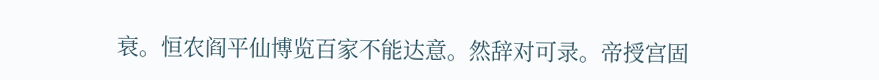衰。恒农阎平仙博览百家不能达意。然辞对可录。帝授宫固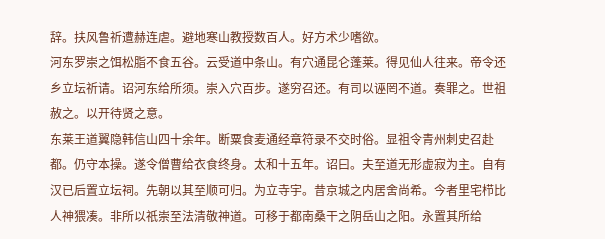辞。扶风鲁祈遭赫连虐。避地寒山教授数百人。好方术少嗜欲。
河东罗崇之饵松脂不食五谷。云受道中条山。有穴通昆仑蓬莱。得见仙人往来。帝令还乡立坛祈请。诏河东给所须。崇入穴百步。遂穷召还。有司以诬罔不道。奏罪之。世祖赦之。以开待贤之意。
东莱王道翼隐韩信山四十余年。断粟食麦通经章符录不交时俗。显祖令青州刺史召赴都。仍守本操。遂令僧曹给衣食终身。太和十五年。诏曰。夫至道无形虚寂为主。自有汉已后置立坛祠。先朝以其至顺可归。为立寺宇。昔京城之内居舍尚希。今者里宅栉比人神猥凑。非所以祇崇至法清敬神道。可移于都南桑干之阴岳山之阳。永置其所给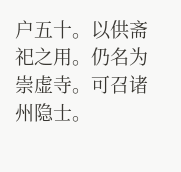户五十。以供斋祀之用。仍名为崇虚寺。可召诸州隐士。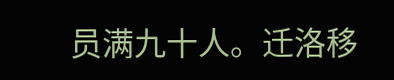员满九十人。迁洛移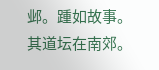邺。踵如故事。其道坛在南郊。